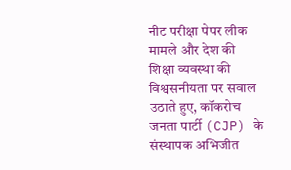नीट परीक्षा पेपर लीक मामले और देश की शिक्षा व्यवस्था की विश्वसनीयता पर सवाल उठाते हुए, कॉकरोच जनता पार्टी (CJP) के संस्थापक अभिजीत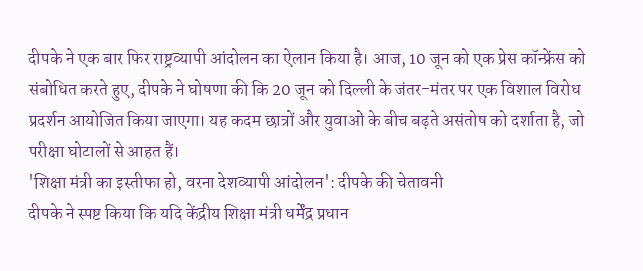दीपके ने एक बार फिर राष्ट्रव्यापी आंदोलन का ऐलान किया है। आज, 10 जून को एक प्रेस कॉन्फ्रेंस को संबोधित करते हुए, दीपके ने घोषणा की कि 20 जून को दिल्ली के जंतर-मंतर पर एक विशाल विरोध प्रदर्शन आयोजित किया जाएगा। यह कदम छात्रों और युवाओं के बीच बढ़ते असंतोष को दर्शाता है, जो परीक्षा घोटालों से आहत हैं।
'शिक्षा मंत्री का इस्तीफा हो, वरना देशव्यापी आंदोलन': दीपके की चेतावनी
दीपके ने स्पष्ट किया कि यदि केंद्रीय शिक्षा मंत्री धर्मेंद्र प्रधान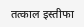तत्काल इस्तीफा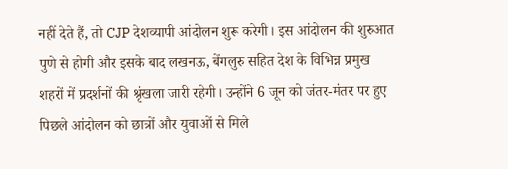नहीं देते हैं, तो CJP देशव्यापी आंदोलन शुरू करेगी। इस आंदोलन की शुरुआत पुणे से होगी और इसके बाद लखनऊ, बेंगलुरु सहित देश के विभिन्न प्रमुख शहरों में प्रदर्शनों की श्रृंखला जारी रहेगी। उन्होंने 6 जून को जंतर-मंतर पर हुए पिछले आंदोलन को छात्रों और युवाओं से मिले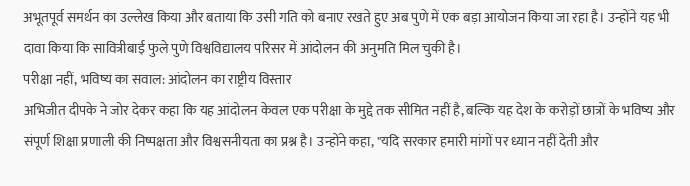अभूतपूर्व समर्थन का उल्लेख किया और बताया कि उसी गति को बनाए रखते हुए अब पुणे में एक बड़ा आयोजन किया जा रहा है। उन्होंने यह भी दावा किया कि सावित्रीबाई फुले पुणे विश्वविद्यालय परिसर में आंदोलन की अनुमति मिल चुकी है।
परीक्षा नहीं, भविष्य का सवाल: आंदोलन का राष्ट्रीय विस्तार
अभिजीत दीपके ने जोर देकर कहा कि यह आंदोलन केवल एक परीक्षा के मुद्दे तक सीमित नहीं है, बल्कि यह देश के करोड़ों छात्रों के भविष्य और संपूर्ण शिक्षा प्रणाली की निष्पक्षता और विश्वसनीयता का प्रश्न है। उन्होंने कहा, "यदि सरकार हमारी मांगों पर ध्यान नहीं देती और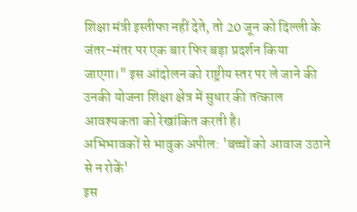शिक्षा मंत्री इस्तीफा नहीं देते, तो 20 जून को दिल्ली के जंतर-मंतर पर एक बार फिर बड़ा प्रदर्शन किया जाएगा।" इस आंदोलन को राष्ट्रीय स्तर पर ले जाने की उनकी योजना शिक्षा क्षेत्र में सुधार की तत्काल आवश्यकता को रेखांकित करती है।
अभिभावकों से भावुक अपील: 'बच्चों को आवाज उठाने से न रोकें'
इस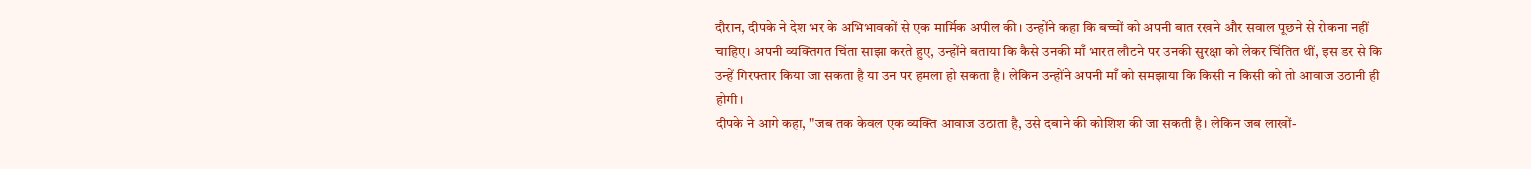दौरान, दीपके ने देश भर के अभिभावकों से एक मार्मिक अपील की। उन्होंने कहा कि बच्चों को अपनी बात रखने और सवाल पूछने से रोकना नहीं चाहिए। अपनी व्यक्तिगत चिंता साझा करते हुए, उन्होंने बताया कि कैसे उनकी माँ भारत लौटने पर उनकी सुरक्षा को लेकर चिंतित थीं, इस डर से कि उन्हें गिरफ्तार किया जा सकता है या उन पर हमला हो सकता है। लेकिन उन्होंने अपनी माँ को समझाया कि किसी न किसी को तो आवाज उठानी ही होगी।
दीपके ने आगे कहा, "जब तक केवल एक व्यक्ति आवाज उठाता है, उसे दबाने की कोशिश की जा सकती है। लेकिन जब लाखों-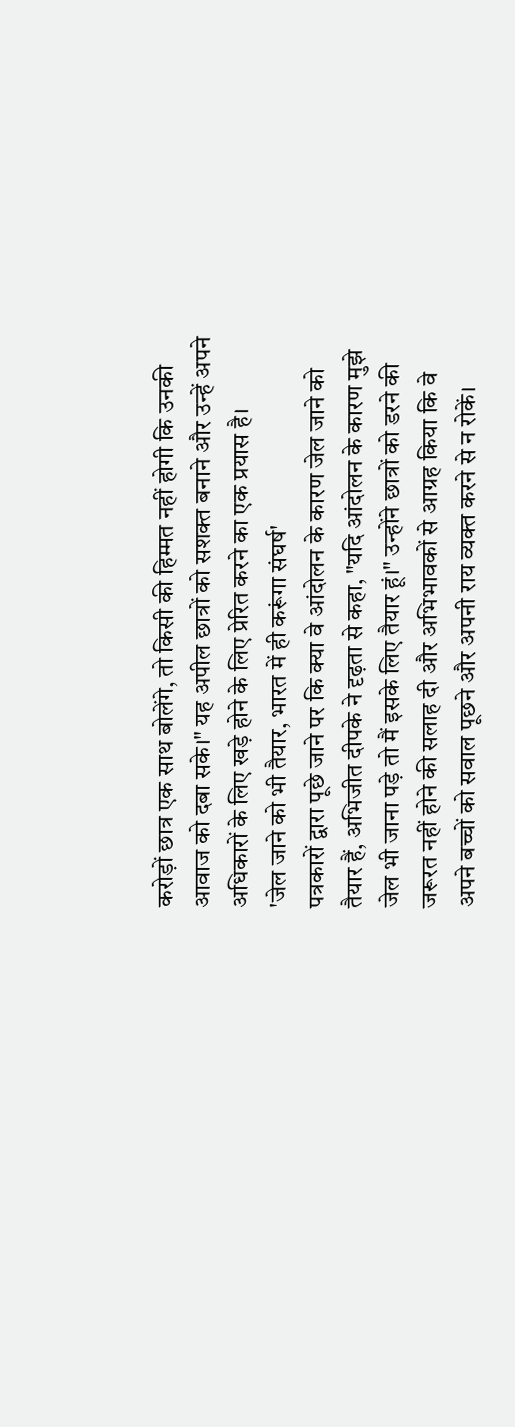करोड़ों छात्र एक साथ बोलेंगे, तो किसी की हिम्मत नहीं होगी कि उनकी आवाज को दबा सके।" यह अपील छात्रों को सशक्त बनाने और उन्हें अपने अधिकारों के लिए खड़े होने के लिए प्रेरित करने का एक प्रयास है।
'जेल जाने को भी तैयार, भारत में ही करूंगा संघर्ष'
पत्रकारों द्वारा पूछे जाने पर कि क्या वे आंदोलन के कारण जेल जाने को तैयार हैं, अभिजीत दीपके ने दृढ़ता से कहा, "यदि आंदोलन के कारण मुझे जेल भी जाना पड़े तो मैं इसके लिए तैयार हूं।" उन्होंने छात्रों को डरने की जरूरत नहीं होने की सलाह दी और अभिभावकों से आग्रह किया कि वे अपने बच्चों को सवाल पूछने और अपनी राय व्यक्त करने से न रोकें।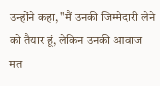उन्होंने कहा, "मैं उनकी जिम्मेदारी लेने को तैयार हूं, लेकिन उनकी आवाज मत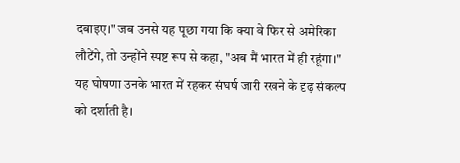दबाइए।" जब उनसे यह पूछा गया कि क्या वे फिर से अमेरिका लौटेंगे, तो उन्होंने स्पष्ट रूप से कहा, "अब मैं भारत में ही रहूंगा।" यह घोषणा उनके भारत में रहकर संघर्ष जारी रखने के दृढ़ संकल्प को दर्शाती है।